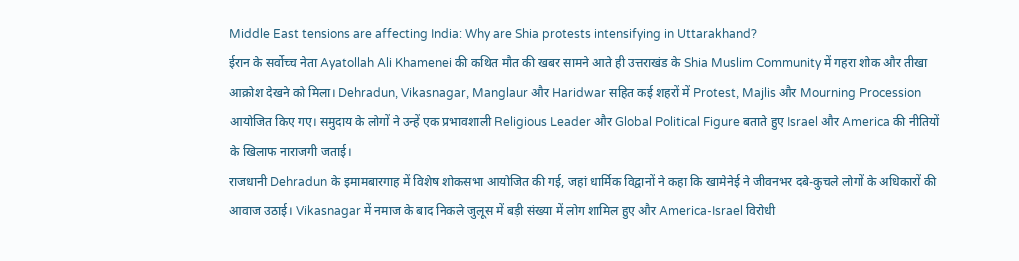Middle East tensions are affecting India: Why are Shia protests intensifying in Uttarakhand?
ईरान के सर्वोच्च नेता Ayatollah Ali Khamenei की कथित मौत की खबर सामने आते ही उत्तराखंड के Shia Muslim Community में गहरा शोक और तीखा आक्रोश देखने को मिला। Dehradun, Vikasnagar, Manglaur और Haridwar सहित कई शहरों में Protest, Majlis और Mourning Procession आयोजित किए गए। समुदाय के लोगों ने उन्हें एक प्रभावशाली Religious Leader और Global Political Figure बताते हुए Israel और America की नीतियों के खिलाफ नाराजगी जताई।
राजधानी Dehradun के इमामबारगाह में विशेष शोकसभा आयोजित की गई, जहां धार्मिक विद्वानों ने कहा कि खामेनेई ने जीवनभर दबे-कुचले लोगों के अधिकारों की आवाज उठाई। Vikasnagar में नमाज के बाद निकले जुलूस में बड़ी संख्या में लोग शामिल हुए और America-Israel विरोधी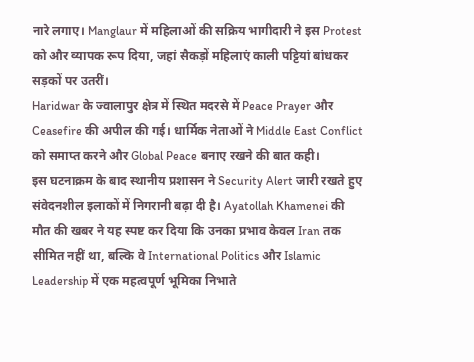नारे लगाए। Manglaur में महिलाओं की सक्रिय भागीदारी ने इस Protest को और व्यापक रूप दिया, जहां सैकड़ों महिलाएं काली पट्टियां बांधकर सड़कों पर उतरीं।
Haridwar के ज्वालापुर क्षेत्र में स्थित मदरसे में Peace Prayer और Ceasefire की अपील की गई। धार्मिक नेताओं ने Middle East Conflict को समाप्त करने और Global Peace बनाए रखने की बात कही।
इस घटनाक्रम के बाद स्थानीय प्रशासन ने Security Alert जारी रखते हुए संवेदनशील इलाकों में निगरानी बढ़ा दी है। Ayatollah Khamenei की मौत की खबर ने यह स्पष्ट कर दिया कि उनका प्रभाव केवल Iran तक सीमित नहीं था, बल्कि वे International Politics और Islamic Leadership में एक महत्वपूर्ण भूमिका निभाते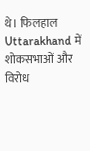थे। फिलहाल Uttarakhand में शोकसभाओं और विरोध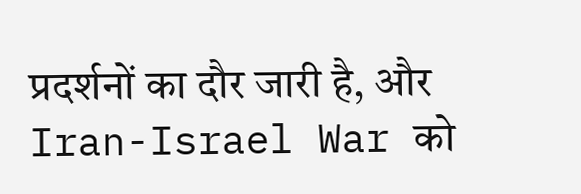प्रदर्शनों का दौर जारी है, और Iran-Israel War को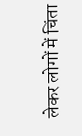लेकर लोगों में चिंता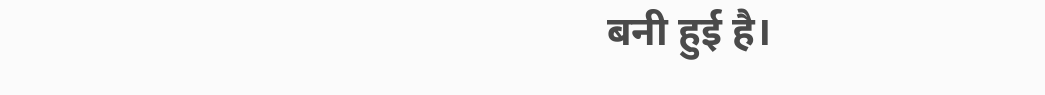बनी हुई है।